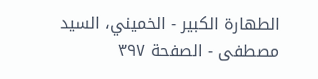الطهارة الكبير - الخميني، السيد مصطفى - الصفحة ٣٩٧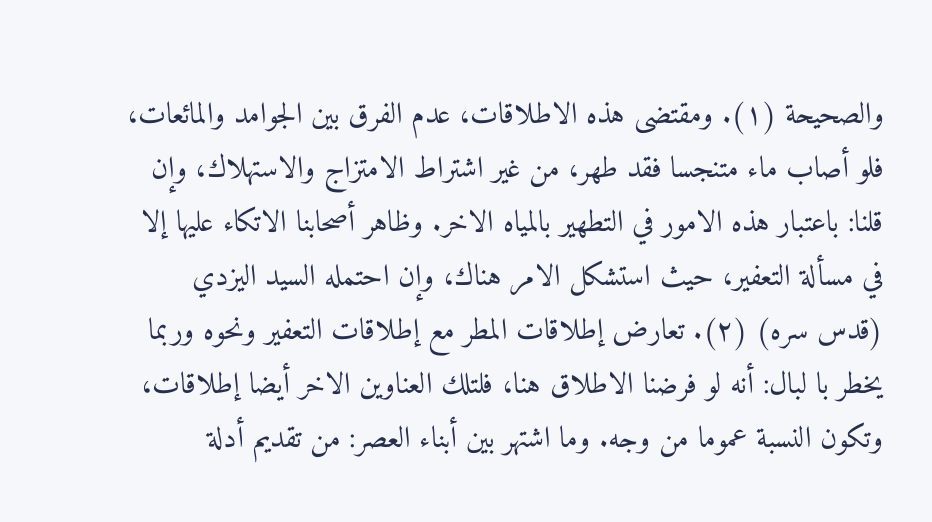والصحيحة (١). ومقتضى هذه الاطلاقات، عدم الفرق بين الجوامد والمائعات، فلو أصاب ماء متنجسا فقد طهر، من غير اشتراط الامتزاج والاستهلاك، وإن قلنا: باعتبار هذه الامور في التطهير بالمياه الاخر. وظاهر أصحابنا الاتكاء عليها إلا في مسألة التعفير، حيث استشكل الامر هناك، وإن احتمله السيد اليزدي (قدس سره) (٢). تعارض إطلاقات المطر مع إطلاقات التعفير ونحوه وربما يخطر با لبال: أنه لو فرضنا الاطلاق هنا، فلتلك العناوين الاخر أيضا إطلاقات، وتكون النسبة عموما من وجه. وما اشتهر بين أبناء العصر: من تقديم أدلة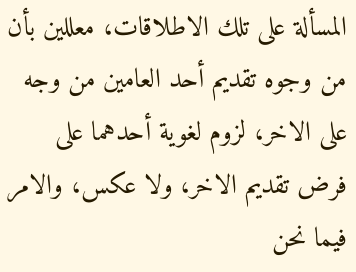المسألة على تلك الاطلاقات، معللين بأن من وجوه تقديم أحد العامين من وجه على الاخر، لزوم لغوية أحدهما على فرض تقديم الاخر، ولا عكس، والامر فيما نحن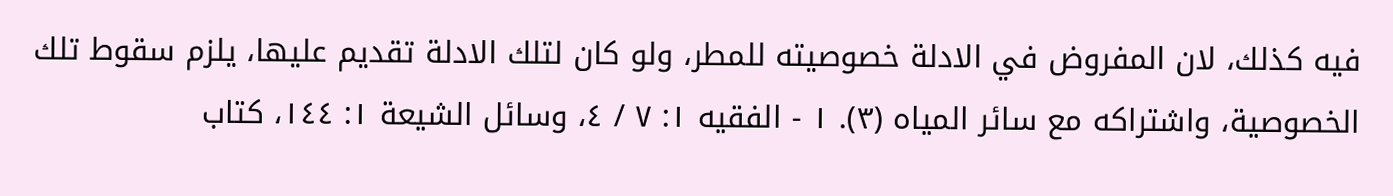فيه كذلك، لان المفروض في الادلة خصوصيته للمطر، ولو كان لتلك الادلة تقديم عليها، يلزم سقوط تلك الخصوصية، واشتراكه مع سائر المياه (٣). ١ - الفقيه ١: ٧ / ٤، وسائل الشيعة ١: ١٤٤، كتاب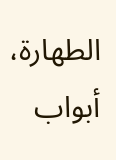الطهارة، أبواب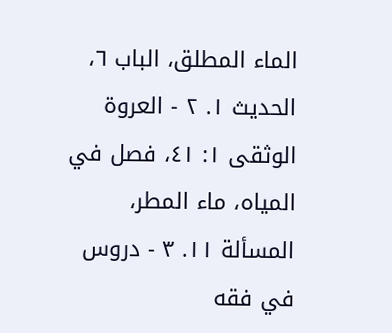الماء المطلق، الباب ٦، الحديث ١. ٢ - العروة الوثقى ١: ٤١، فصل في المياه، ماء المطر، المسألة ١١. ٣ - دروس في فقه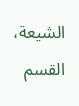الشيعة، القسم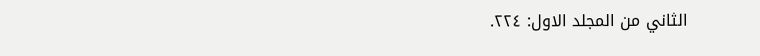الثاني من المجلد الاول: ٢٢٤.